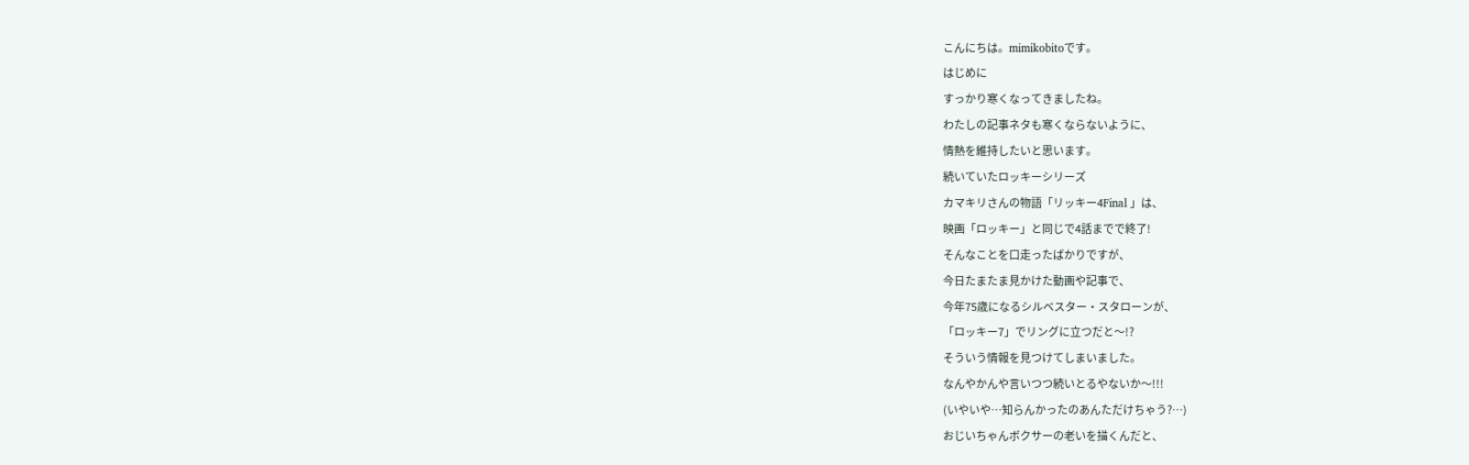こんにちは。mimikobitoです。
はじめに
すっかり寒くなってきましたね。
わたしの記事ネタも寒くならないように、
情熱を維持したいと思います。
続いていたロッキーシリーズ
カマキリさんの物語「リッキー4Final 」は、
映画「ロッキー」と同じで4話までで終了!
そんなことを口走ったばかりですが、
今日たまたま見かけた動画や記事で、
今年75歳になるシルベスター・スタローンが、
「ロッキー7」でリングに立つだと〜!?
そういう情報を見つけてしまいました。
なんやかんや言いつつ続いとるやないか〜!!!
(いやいや…知らんかったのあんただけちゃう?…)
おじいちゃんボクサーの老いを描くんだと、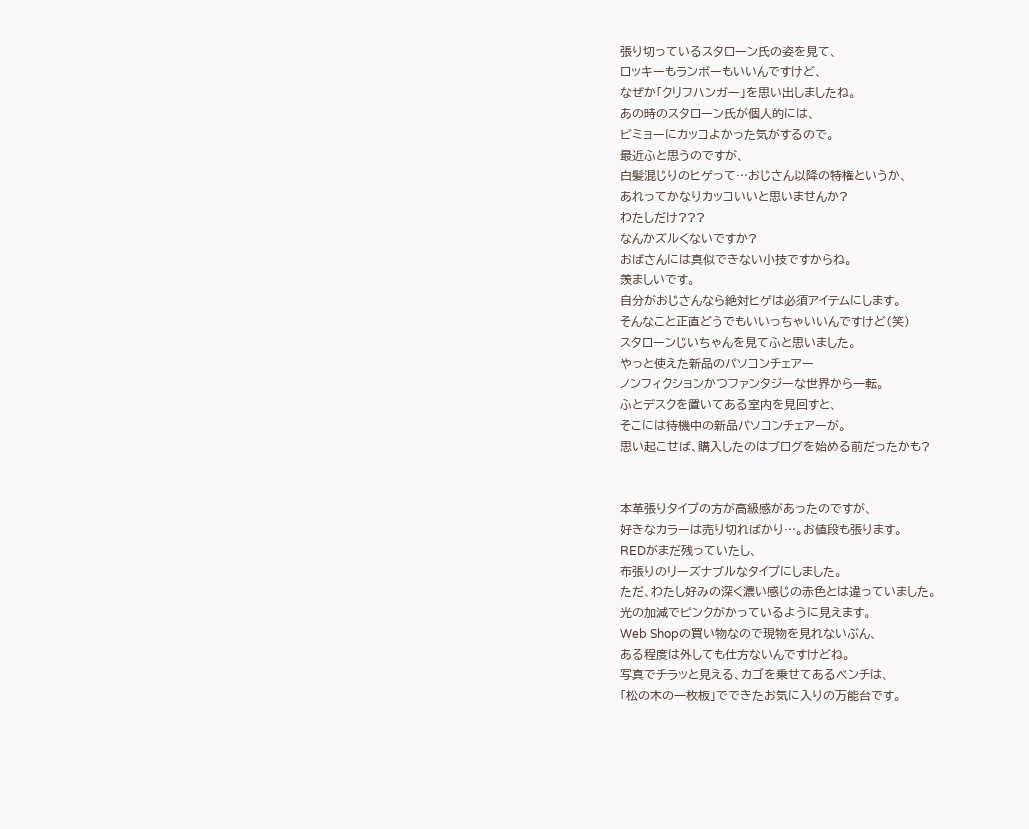張り切っているスタローン氏の姿を見て、
ロッキーもランボーもいいんですけど、
なぜか「クリフハンガー」を思い出しましたね。
あの時のスタローン氏が個人的には、
ビミョーにカッコよかった気がするので。
最近ふと思うのですが、
白髪混じりのヒゲって…おじさん以降の特権というか、
あれってかなりカッコいいと思いませんか?
わたしだけ???
なんかズルくないですか?
おばさんには真似できない小技ですからね。
羨ましいです。
自分がおじさんなら絶対ヒゲは必須アイテムにします。
そんなこと正直どうでもいいっちゃいいんですけど(笑)
スタローンじいちゃんを見てふと思いました。
やっと使えた新品のパソコンチェアー
ノンフィクションかつファンタジーな世界から一転。
ふとデスクを置いてある室内を見回すと、
そこには待機中の新品パソコンチェアーが。
思い起こせば、購入したのはブログを始める前だったかも?


本革張りタイプの方が高級感があったのですが、
好きなカラーは売り切ればかり…。お値段も張ります。
REDがまだ残っていたし、
布張りのリーズナブルなタイプにしました。
ただ、わたし好みの深く濃い感じの赤色とは違っていました。
光の加減でピンクがかっているように見えます。
Web Shopの買い物なので現物を見れないぶん、
ある程度は外しても仕方ないんですけどね。
写真でチラッと見える、カゴを乗せてあるベンチは、
「松の木の一枚板」でできたお気に入りの万能台です。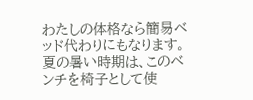わたしの体格なら簡易ベッド代わりにもなります。
夏の暑い時期は、このベンチを椅子として使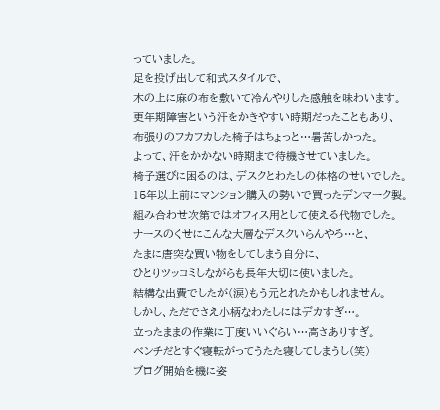っていました。
足を投げ出して和式スタイルで、
木の上に麻の布を敷いて冷んやりした感触を味わいます。
更年期障害という汗をかきやすい時期だったこともあり、
布張りのフカフカした椅子はちょっと…暑苦しかった。
よって、汗をかかない時期まで待機させていました。
椅子選びに困るのは、デスクとわたしの体格のせいでした。
15年以上前にマンション購入の勢いで買ったデンマーク製。
組み合わせ次第ではオフィス用として使える代物でした。
ナースのくせにこんな大層なデスクいらんやろ…と、
たまに唐突な買い物をしてしまう自分に、
ひとりツッコミしながらも長年大切に使いました。
結構な出費でしたが(涙)もう元とれたかもしれません。
しかし、ただでさえ小柄なわたしにはデカすぎ…。
立ったままの作業に丁度いいぐらい…高さありすぎ。
ベンチだとすぐ寝転がってうたた寝してしまうし(笑)
ブログ開始を機に姿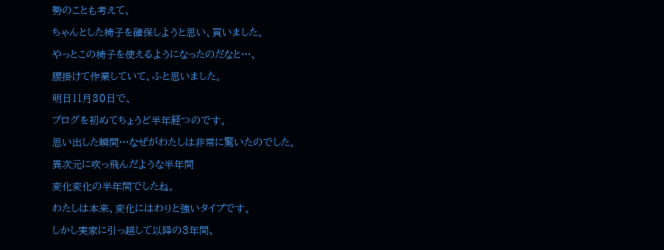勢のことも考えて、
ちゃんとした椅子を確保しようと思い、買いました。
やっとこの椅子を使えるようになったのだなと…、
腰掛けて作業していて、ふと思いました。
明日11月30日で、
ブログを初めてちょうど半年経つのです。
思い出した瞬間…なぜがわたしは非常に驚いたのでした。
異次元に吹っ飛んだような半年間
変化変化の半年間でしたね。
わたしは本来、変化にはわりと強いタイプです。
しかし実家に引っ越して以降の3年間、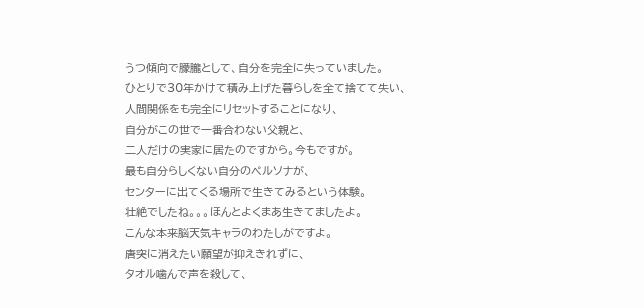うつ傾向で朦朧として、自分を完全に失っていました。
ひとりで30年かけて積み上げた暮らしを全て捨てて失い、
人間関係をも完全にリセットすることになり、
自分がこの世で一番合わない父親と、
二人だけの実家に居たのですから。今もですが。
最も自分らしくない自分のペルソナが、
センターに出てくる場所で生きてみるという体験。
壮絶でしたね。。。ほんとよくまあ生きてましたよ。
こんな本来脳天気キャラのわたしがですよ。
唐突に消えたい願望が抑えきれずに、
タオル噛んで声を殺して、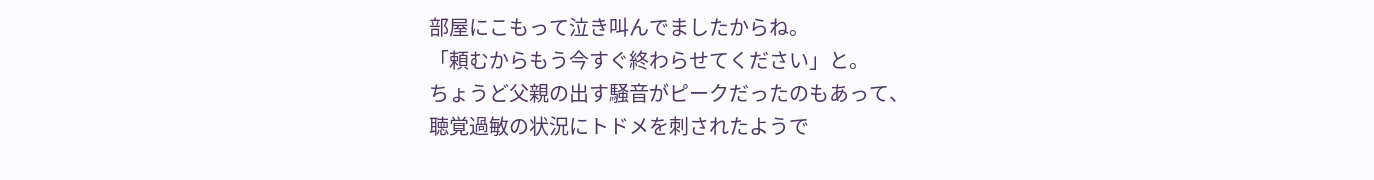部屋にこもって泣き叫んでましたからね。
「頼むからもう今すぐ終わらせてください」と。
ちょうど父親の出す騒音がピークだったのもあって、
聴覚過敏の状況にトドメを刺されたようで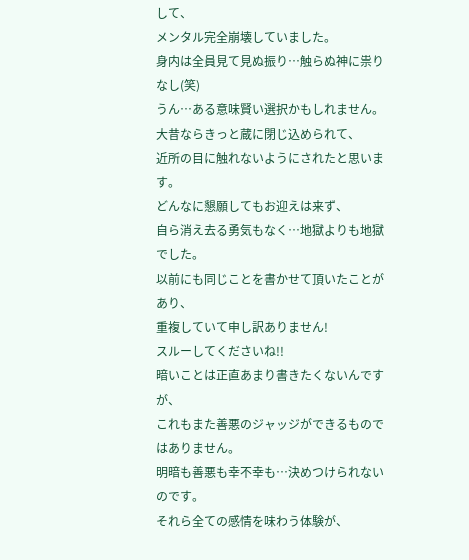して、
メンタル完全崩壊していました。
身内は全員見て見ぬ振り…触らぬ神に祟りなし(笑)
うん…ある意味賢い選択かもしれません。
大昔ならきっと蔵に閉じ込められて、
近所の目に触れないようにされたと思います。
どんなに懇願してもお迎えは来ず、
自ら消え去る勇気もなく…地獄よりも地獄でした。
以前にも同じことを書かせて頂いたことがあり、
重複していて申し訳ありません!
スルーしてくださいね!!
暗いことは正直あまり書きたくないんですが、
これもまた善悪のジャッジができるものではありません。
明暗も善悪も幸不幸も…決めつけられないのです。
それら全ての感情を味わう体験が、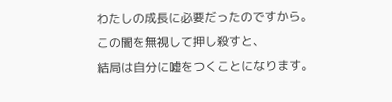わたしの成長に必要だったのですから。
この闇を無視して押し殺すと、
結局は自分に嘘をつくことになります。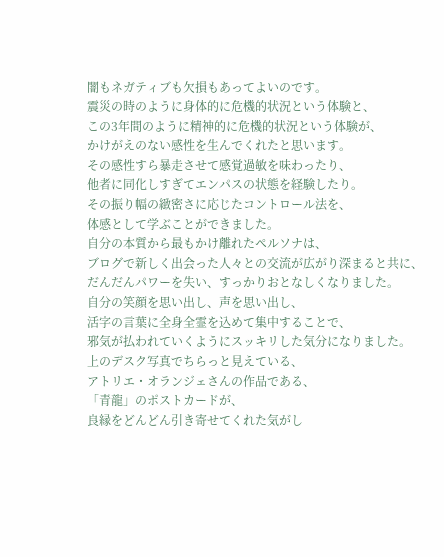闇もネガティブも欠損もあってよいのです。
震災の時のように身体的に危機的状況という体験と、
この3年間のように精神的に危機的状況という体験が、
かけがえのない感性を生んでくれたと思います。
その感性すら暴走させて感覚過敏を味わったり、
他者に同化しすぎてエンパスの状態を経験したり。
その振り幅の緻密さに応じたコントロール法を、
体感として学ぶことができました。
自分の本質から最もかけ離れたペルソナは、
ブログで新しく出会った人々との交流が広がり深まると共に、
だんだんパワーを失い、すっかりおとなしくなりました。
自分の笑顔を思い出し、声を思い出し、
活字の言葉に全身全霊を込めて集中することで、
邪気が払われていくようにスッキリした気分になりました。
上のデスク写真でちらっと見えている、
アトリエ・オランジェさんの作品である、
「青龍」のポストカードが、
良縁をどんどん引き寄せてくれた気がし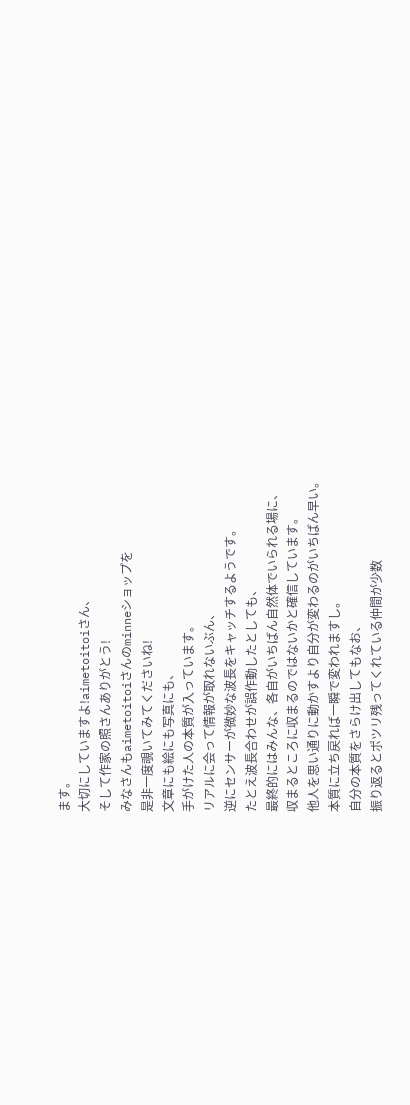ます。
大切にしていますよ!aimetoitoiさん、
そして作家の照さんありがとう!
みなさんもaimetoitoiさんのminneショップを
是非一度覗いてみてくださいね!
文章にも絵にも写真にも、
手がけた人の本質が入っています。
リアルに会って情報が取れないぶん、
逆にセンサーが微妙な波長をキャッチするようです。
たとえ波長合わせが誤作動したとしても、
最終的にはみんな、各自がいちばん自然体でいられる場に、
収まるところに収まるのではないかと確信しています。
他人を思い通りに動かすより自分が変わるのがいちばん早い。
本質に立ち戻れば一瞬で変われますし。
自分の本質をさらけ出してもなお、
振り返るとポツリ残ってくれている仲間が少数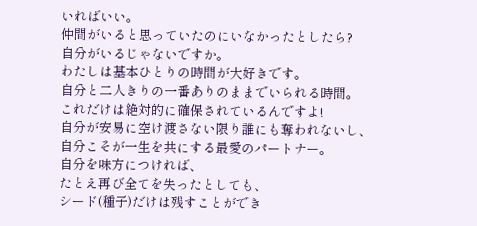いればいい。
仲間がいると思っていたのにいなかったとしたら?
自分がいるじゃないですか。
わたしは基本ひとりの時間が大好きです。
自分と二人きりの一番ありのままでいられる時間。
これだけは絶対的に確保されているんですよ!
自分が安易に空け渡さない限り誰にも奪われないし、
自分こそが一生を共にする最愛のパートナー。
自分を味方につければ、
たとえ再び全てを失ったとしても、
シード(種子)だけは残すことができ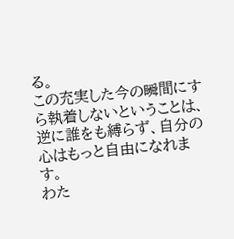る。
この充実した今の瞬間にすら執着しないということは、
逆に誰をも縛らず、自分の心はもっと自由になれます。
わた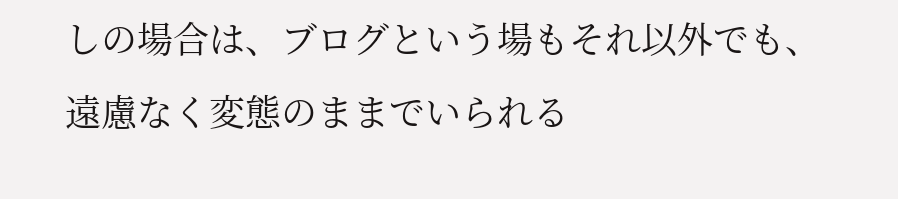しの場合は、ブログという場もそれ以外でも、
遠慮なく変態のままでいられる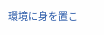環境に身を置こ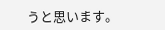うと思います。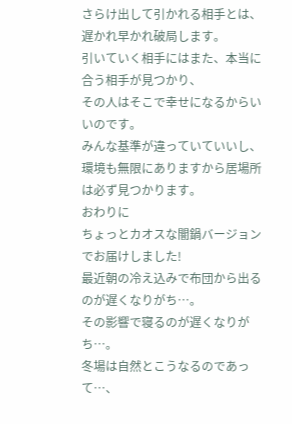さらけ出して引かれる相手とは、遅かれ早かれ破局します。
引いていく相手にはまた、本当に合う相手が見つかり、
その人はそこで幸せになるからいいのです。
みんな基準が違っていていいし、
環境も無限にありますから居場所は必ず見つかります。
おわりに
ちょっとカオスな闇鍋バージョンでお届けしました!
最近朝の冷え込みで布団から出るのが遅くなりがち…。
その影響で寝るのが遅くなりがち…。
冬場は自然とこうなるのであって…、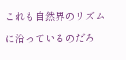これも自然界のリズムに沿っているのだろ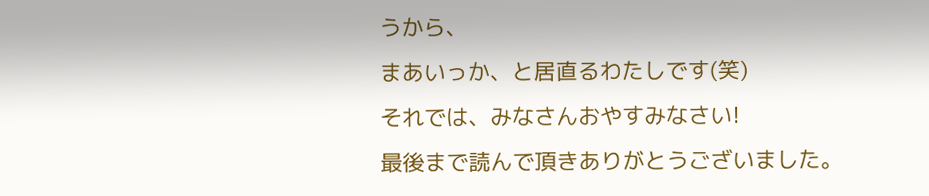うから、
まあいっか、と居直るわたしです(笑)
それでは、みなさんおやすみなさい!
最後まで読んで頂きありがとうございました。